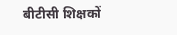बीटीसी शिक्षकों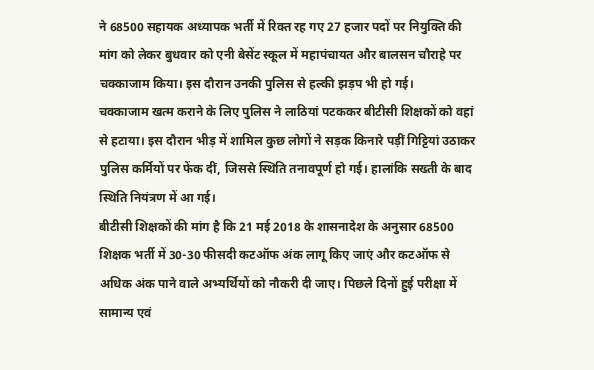ने 68500 सहायक अध्यापक भर्ती में रिक्त रह गए 27 हजार पदों पर नियुक्ति की मांग को लेकर बुधवार को एनी बेसेंट स्कूल में महापंचायत और बालसन चौराहे पर चक्काजाम किया। इस दौरान उनकी पुलिस से हल्की झड़प भी हो गई।
चक्काजाम खत्म कराने के लिए पुलिस ने लाठियां पटककर बीटीसी शिक्षकों को वहां से हटाया। इस दौरान भीड़ में शामिल कुछ लोगों ने सड़क किनारे पड़ीं गिट्टियां उठाकर पुलिस कर्मियों पर फेंक दीं, जिससे स्थिति तनावपूर्ण हो गई। हालांकि सख्ती के बाद स्थिति नियंत्रण में आ गई।
बीटीसी शिक्षकों की मांग है कि 21 मई 2018 के शासनादेश के अनुसार 68500 शिक्षक भर्ती में 30-30 फीसदी कटऑफ अंक लागू किए जाएं और कटऑफ से अधिक अंक पाने वाले अभ्यर्थियों को नौकरी दी जाए। पिछले दिनों हुई परीक्षा में सामान्य एवं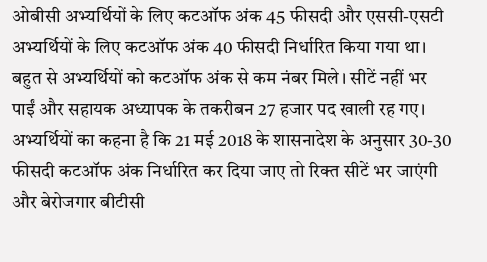ओबीसी अभ्यर्थियों के लिए कटऑफ अंक 45 फीसदी और एससी-एसटी अभ्यर्थियों के लिए कटऑफ अंक 40 फीसदी निर्धारित किया गया था।
बहुत से अभ्यर्थियों को कटऑफ अंक से कम नंबर मिले। सीटें नहीं भर पाईं और सहायक अध्यापक के तकरीबन 27 हजार पद खाली रह गए। अभ्यर्थियों का कहना है कि 21 मई 2018 के शासनादेश के अनुसार 30-30 फीसदी कटऑफ अंक निर्धारित कर दिया जाए तो रिक्त सीटें भर जाएंगी और बेरोजगार बीटीसी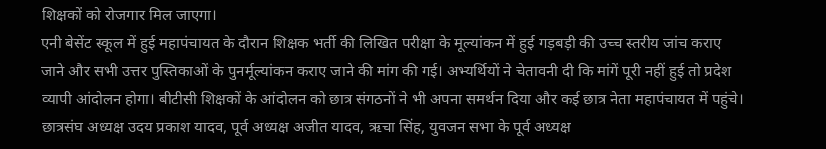शिक्षकों को रोजगार मिल जाएगा।
एनी बेसेंट स्कूल में हुई महापंचायत के दौरान शिक्षक भर्ती की लिखित परीक्षा के मूल्यांकन में हुई गड़बड़ी की उच्च स्तरीय जांच कराए जाने और सभी उत्तर पुस्तिकाओं के पुनर्मूल्यांकन कराए जाने की मांग की गई। अभ्यर्थियों ने चेतावनी दी कि मांगें पूरी नहीं हुई तो प्रदेश व्यापी आंदोलन होगा। बीटीसी शिक्षकों के आंदोलन को छात्र संगठनों ने भी अपना समर्थन दिया और कई छात्र नेता महापंचायत में पहुंचे।
छात्रसंघ अध्यक्ष उदय प्रकाश यादव, पूर्व अध्यक्ष अजीत यादव, ऋचा सिंह, युवजन सभा के पूर्व अध्यक्ष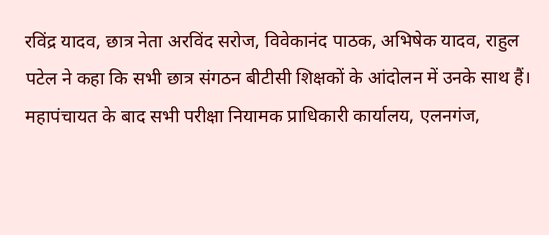रविंद्र यादव, छात्र नेता अरविंद सरोज, विवेकानंद पाठक, अभिषेक यादव, राहुल पटेल ने कहा कि सभी छात्र संगठन बीटीसी शिक्षकों के आंदोलन में उनके साथ हैं।
महापंचायत के बाद सभी परीक्षा नियामक प्राधिकारी कार्यालय, एलनगंज,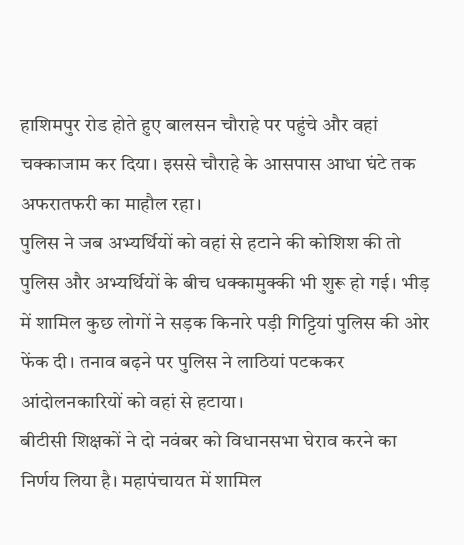हाशिमपुर रोड होते हुए बालसन चौराहे पर पहुंचे और वहां चक्काजाम कर दिया। इससे चौराहे के आसपास आधा घंटे तक अफरातफरी का माहौल रहा।
पुलिस ने जब अभ्यर्थियों को वहां से हटाने की कोशिश की तो पुलिस और अभ्यर्थियों के बीच धक्कामुक्की भी शुरू हो गई। भीड़ में शामिल कुछ लोगों ने सड़क किनारे पड़ी गिट्टियां पुलिस की ओर फेंक दी। तनाव बढ़ने पर पुलिस ने लाठियां पटककर आंदोलनकारियों को वहां से हटाया।
बीटीसी शिक्षकों ने दो नवंबर को विधानसभा घेराव करने का निर्णय लिया है। महापंचायत में शामिल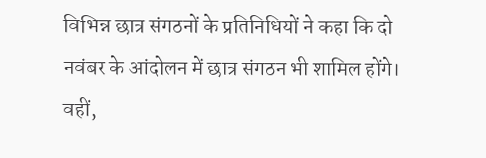विभिन्न छात्र संगठनों के प्रतिनिधियों ने कहा कि दो नवंबर के आंदोलन में छात्र संगठन भी शामिल होंगे। वहीं,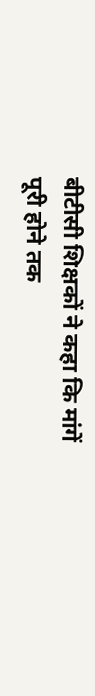बीटीसी शिक्षकों ने कहा कि मांगें पूरी होने तक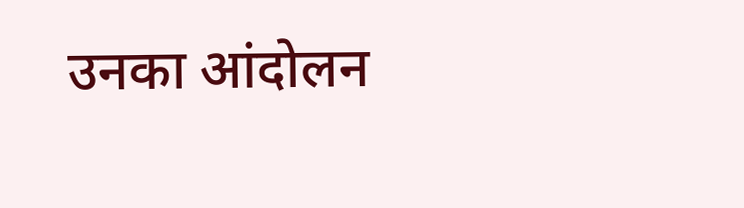उनका आंदोलन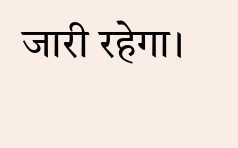जारी रहेगा।